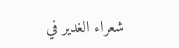شعراء الغدير في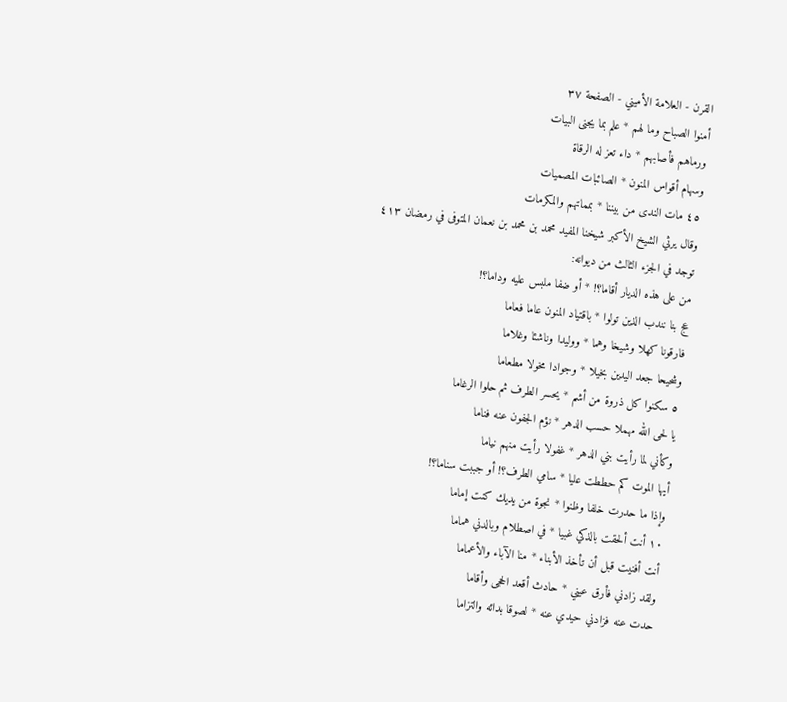القرن - العلامة الأميني - الصفحة ٣٧
أمنوا الصباح وما لهم * علم بما يجنى البيات
ورماهم فأصابهم * داء تعز له الرقاة
وسهام أقواس المنون * الصائبات المصميات
٤٥ مات الندى من بيننا * بمماتهم والمكرمات
وقال يرثي الشيخ الأكبر شيخنا المفيد محمد بن محمد بن نعمان المتوفى في رمضان ٤١٣ توجد في الجزء الثالث من ديوانه:
من على هذه الديار أقاما؟! * أو ضفا ملبس عليه وداما؟!
عج بنا نندب الذين تولوا * باقتياد المنون عاما فعاما
فارقونا كهلا وشيخا وهما * ووليدا وناشئا وغلاما
وشحيحا جعد اليدين بخيلا * وجوادا مخولا مطعاما
٥ سكنوا كل ذروة من أشم * يحسر الطرف ثم حلوا الرغاما
يا لحى الله مهملا حسب الدهر * نؤم الجفون عنه فناما
وكأني لما رأيت بني الدهر * غفولا رأيت منهم نياما
أيها الموت كم حططت عليا * سامي الطرف؟! أو جببت سناما؟!
وإذا ما حدرت خلفا وظنوا * نجوة من يديك كنت إماما
١٠ أنت ألحقت بالذكي غبيا * في اصطلام وبالدني هماما
أنت أفنيت قبل أن تأخذ الأبناء * منا الآباء والأعماما
ولقد زادني فأرق عيني * حادث أقعد الحجى وأقاما
حدت عنه فزادني حيدي عنه * لصوقا بدائه والتزاما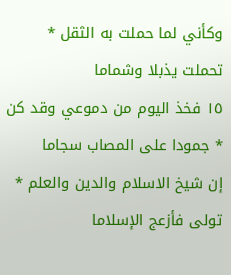وكأني لما حملت به الثقل * تحملت يذبلا وشماما
١٥ فخذ اليوم من دموعي وقد كن * جمودا على المصاب سجاما
إن شيخ الاسلام والدين والعلم * تولى فأزعج الإسلاما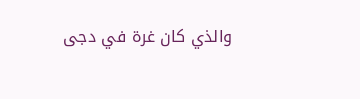والذي كان غرة في دجى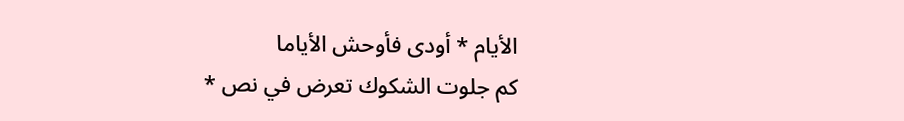الأيام * أودى فأوحش الأياما
كم جلوت الشكوك تعرض في نص *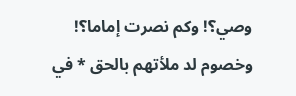وصي؟! وكم نصرت إماما؟!
وخصوم لد ملأتهم بالحق * في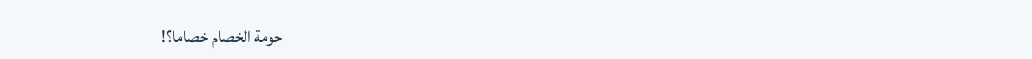حومة الخصام خصاما؟!